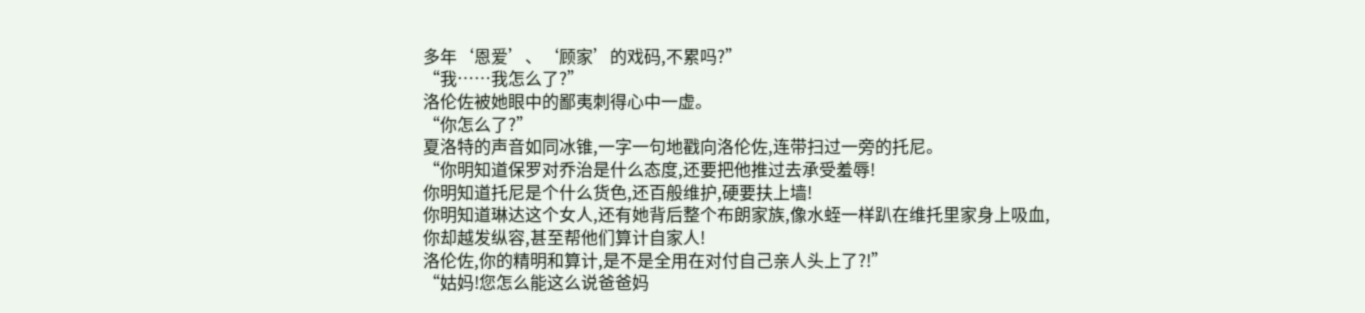多年‘恩爱’、‘顾家’的戏码,不累吗?”
“我……我怎么了?”
洛伦佐被她眼中的鄙夷刺得心中一虚。
“你怎么了?”
夏洛特的声音如同冰锥,一字一句地戳向洛伦佐,连带扫过一旁的托尼。
“你明知道保罗对乔治是什么态度,还要把他推过去承受羞辱!
你明知道托尼是个什么货色,还百般维护,硬要扶上墙!
你明知道琳达这个女人,还有她背后整个布朗家族,像水蛭一样趴在维托里家身上吸血,你却越发纵容,甚至帮他们算计自家人!
洛伦佐,你的精明和算计,是不是全用在对付自己亲人头上了?!”
“姑妈!您怎么能这么说爸爸妈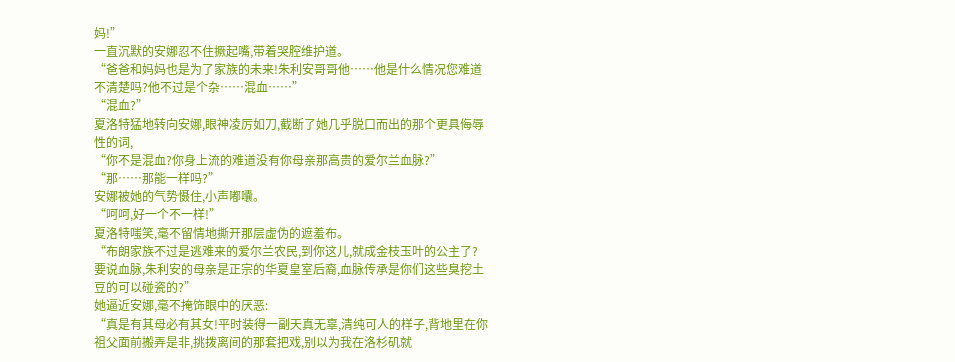妈!”
一直沉默的安娜忍不住撅起嘴,带着哭腔维护道。
“爸爸和妈妈也是为了家族的未来!朱利安哥哥他……他是什么情况您难道不清楚吗?他不过是个杂……混血……”
“混血?”
夏洛特猛地转向安娜,眼神凌厉如刀,截断了她几乎脱口而出的那个更具侮辱性的词,
“你不是混血?你身上流的难道没有你母亲那高贵的爱尔兰血脉?”
“那……那能一样吗?”
安娜被她的气势慑住,小声嘟囔。
“呵呵,好一个不一样!”
夏洛特嗤笑,毫不留情地撕开那层虚伪的遮羞布。
“布朗家族不过是逃难来的爱尔兰农民,到你这儿,就成金枝玉叶的公主了?要说血脉,朱利安的母亲是正宗的华夏皇室后裔,血脉传承是你们这些臭挖土豆的可以碰瓷的?”
她逼近安娜,毫不掩饰眼中的厌恶:
“真是有其母必有其女!平时装得一副天真无辜,清纯可人的样子,背地里在你祖父面前搬弄是非,挑拨离间的那套把戏,别以为我在洛杉矶就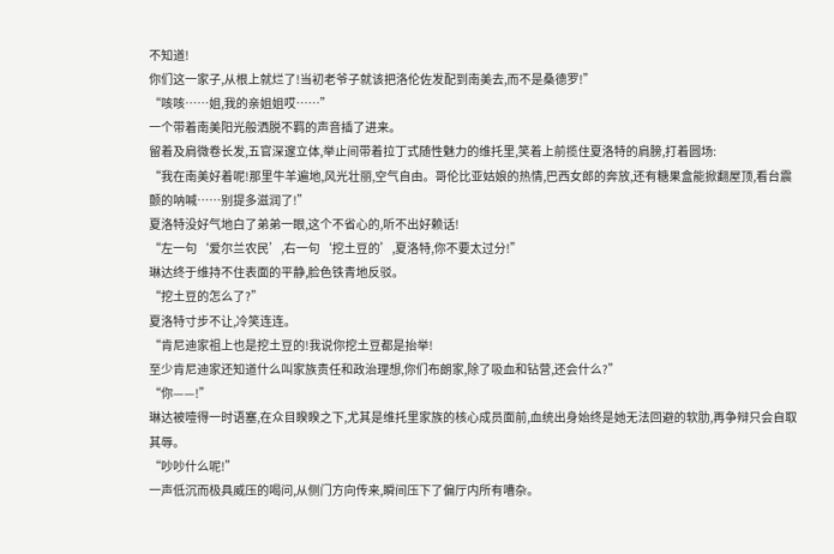不知道!
你们这一家子,从根上就烂了!当初老爷子就该把洛伦佐发配到南美去,而不是桑德罗!”
“咳咳……姐,我的亲姐姐哎……”
一个带着南美阳光般洒脱不羁的声音插了进来。
留着及肩微卷长发,五官深邃立体,举止间带着拉丁式随性魅力的维托里,笑着上前揽住夏洛特的肩膀,打着圆场:
“我在南美好着呢!那里牛羊遍地,风光壮丽,空气自由。哥伦比亚姑娘的热情,巴西女郎的奔放,还有糖果盒能掀翻屋顶,看台震颤的呐喊……别提多滋润了!”
夏洛特没好气地白了弟弟一眼,这个不省心的,听不出好赖话!
“左一句‘爱尔兰农民’,右一句‘挖土豆的’,夏洛特,你不要太过分!”
琳达终于维持不住表面的平静,脸色铁青地反驳。
“挖土豆的怎么了?”
夏洛特寸步不让,冷笑连连。
“肯尼迪家祖上也是挖土豆的!我说你挖土豆都是抬举!
至少肯尼迪家还知道什么叫家族责任和政治理想,你们布朗家,除了吸血和钻营,还会什么?”
“你——!”
琳达被噎得一时语塞,在众目睽睽之下,尤其是维托里家族的核心成员面前,血统出身始终是她无法回避的软肋,再争辩只会自取其辱。
“吵吵什么呢!”
一声低沉而极具威压的喝问,从侧门方向传来,瞬间压下了偏厅内所有嘈杂。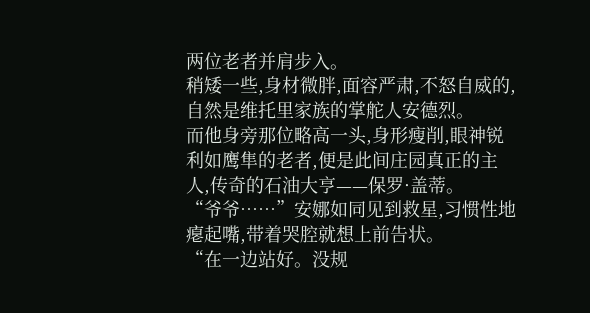两位老者并肩步入。
稍矮一些,身材微胖,面容严肃,不怒自威的,自然是维托里家族的掌舵人安德烈。
而他身旁那位略高一头,身形瘦削,眼神锐利如鹰隼的老者,便是此间庄园真正的主人,传奇的石油大亨——保罗·盖蒂。
“爷爷……”安娜如同见到救星,习惯性地瘪起嘴,带着哭腔就想上前告状。
“在一边站好。没规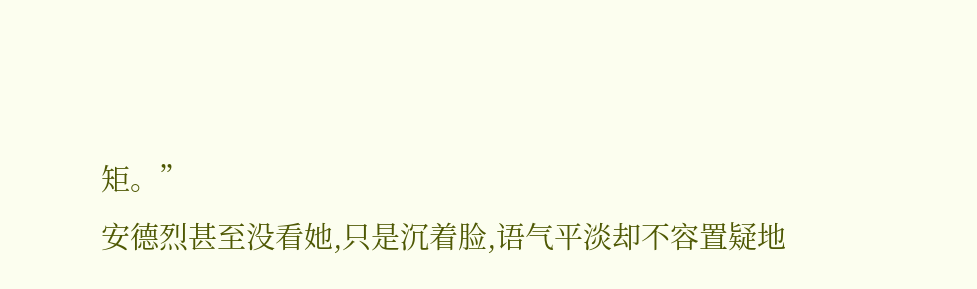矩。”
安德烈甚至没看她,只是沉着脸,语气平淡却不容置疑地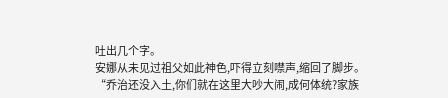吐出几个字。
安娜从未见过祖父如此神色,吓得立刻噤声,缩回了脚步。
“乔治还没入土,你们就在这里大吵大闹,成何体统?家族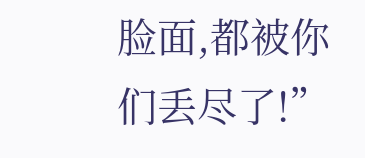脸面,都被你们丢尽了!”